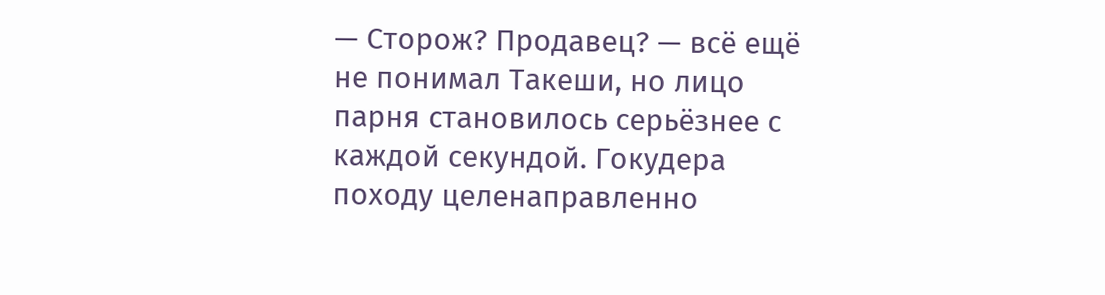— Сторож? Продавец? — всё ещё не понимал Такеши, но лицо парня становилось серьёзнее с каждой секундой. Гокудера походу целенаправленно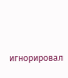игнорировал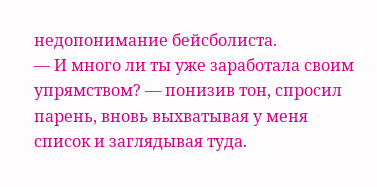недопонимание бейсболиста.
— И много ли ты уже заработала своим упрямством? — понизив тон, спросил парень, вновь выхватывая у меня список и заглядывая туда.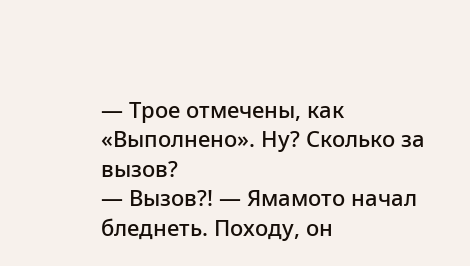— Трое отмечены, как «Выполнено». Ну? Сколько за вызов?
— Вызов?! — Ямамото начал бледнеть. Походу, он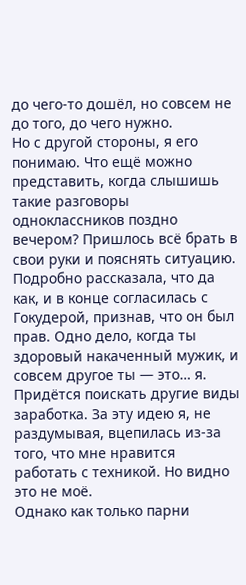до чего-то дошёл, но совсем не до того, до чего нужно.
Но с другой стороны, я его понимаю. Что ещё можно представить, когда слышишь такие разговоры одноклассников поздно вечером? Пришлось всё брать в свои руки и пояснять ситуацию. Подробно рассказала, что да как, и в конце согласилась с Гокудерой, признав, что он был прав. Одно дело, когда ты здоровый накаченный мужик, и совсем другое ты — это… я. Придётся поискать другие виды заработка. За эту идею я, не раздумывая, вцепилась из-за того, что мне нравится работать с техникой. Но видно это не моё.
Однако как только парни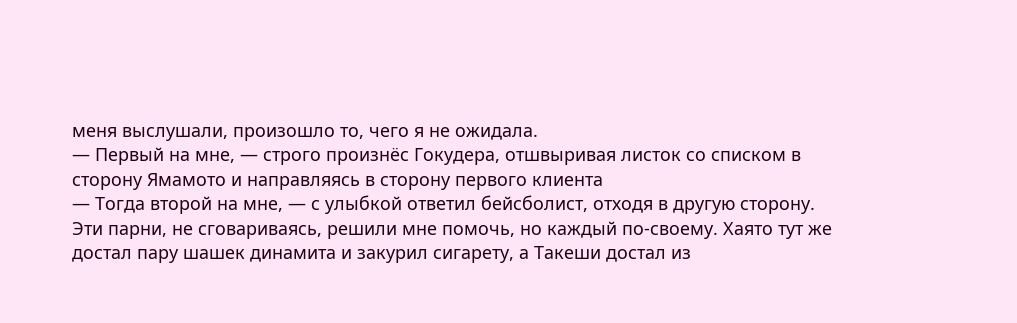меня выслушали, произошло то, чего я не ожидала.
— Первый на мне, — строго произнёс Гокудера, отшвыривая листок со списком в сторону Ямамото и направляясь в сторону первого клиента
— Тогда второй на мне, — с улыбкой ответил бейсболист, отходя в другую сторону.
Эти парни, не сговариваясь, решили мне помочь, но каждый по-своему. Хаято тут же достал пару шашек динамита и закурил сигарету, а Такеши достал из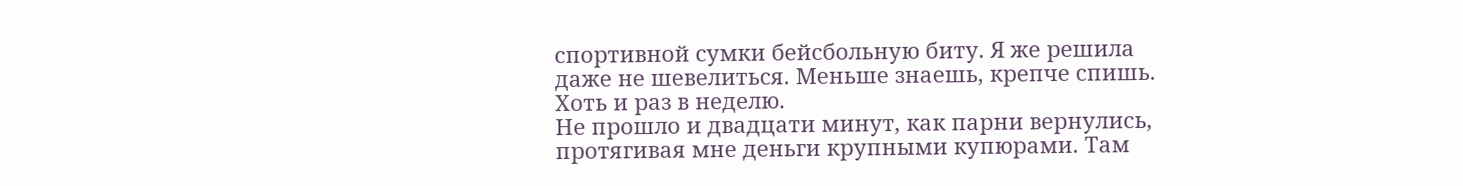спортивной сумки бейсбольную биту. Я же решила даже не шевелиться. Меньше знаешь, крепче спишь. Хоть и раз в неделю.
Не прошло и двадцати минут, как парни вернулись, протягивая мне деньги крупными купюрами. Там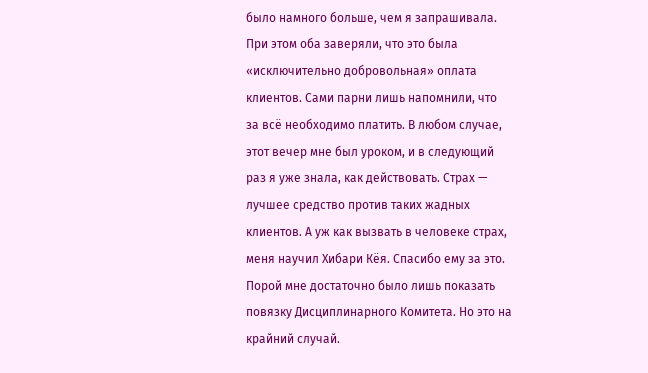было намного больше, чем я запрашивала. При этом оба заверяли, что это была «исключительно добровольная» оплата клиентов. Сами парни лишь напомнили, что за всё необходимо платить. В любом случае, этот вечер мне был уроком, и в следующий раз я уже знала, как действовать. Страх — лучшее средство против таких жадных клиентов. А уж как вызвать в человеке страх, меня научил Хибари Кёя. Спасибо ему за это. Порой мне достаточно было лишь показать повязку Дисциплинарного Комитета. Но это на крайний случай.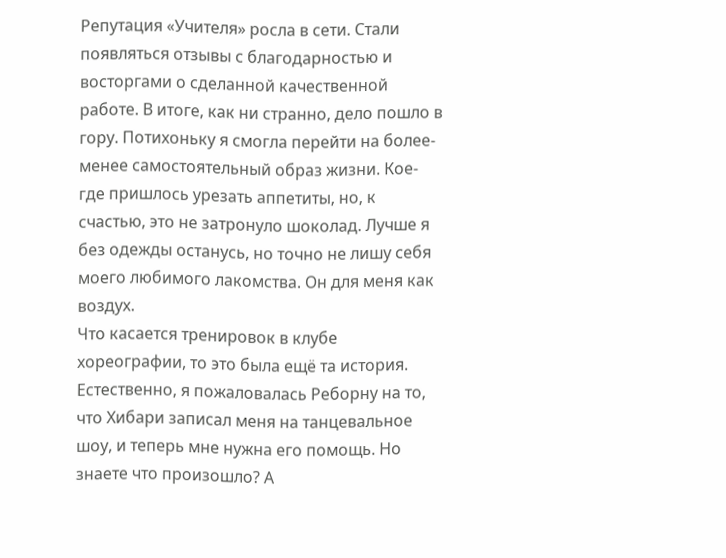Репутация «Учителя» росла в сети. Стали появляться отзывы с благодарностью и восторгами о сделанной качественной работе. В итоге, как ни странно, дело пошло в гору. Потихоньку я смогла перейти на более-менее самостоятельный образ жизни. Кое-где пришлось урезать аппетиты, но, к счастью, это не затронуло шоколад. Лучше я без одежды останусь, но точно не лишу себя моего любимого лакомства. Он для меня как воздух.
Что касается тренировок в клубе хореографии, то это была ещё та история. Естественно, я пожаловалась Реборну на то, что Хибари записал меня на танцевальное шоу, и теперь мне нужна его помощь. Но знаете что произошло? А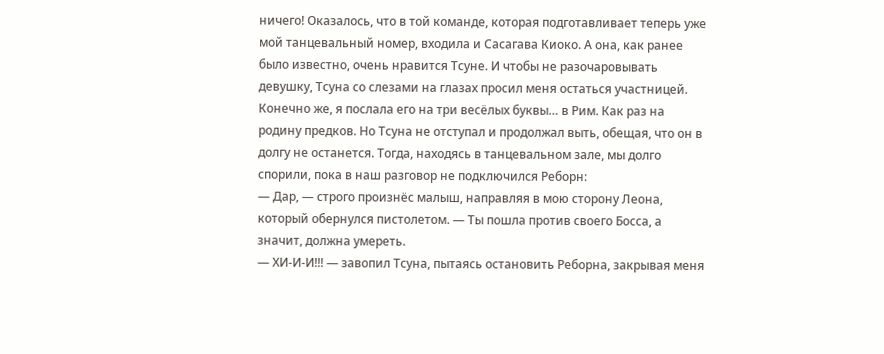ничего! Оказалось, что в той команде, которая подготавливает теперь уже мой танцевальный номер, входила и Сасагава Киоко. А она, как ранее было известно, очень нравится Тсуне. И чтобы не разочаровывать девушку, Тсуна со слезами на глазах просил меня остаться участницей.
Конечно же, я послала его на три весёлых буквы… в Рим. Как раз на родину предков. Но Тсуна не отступал и продолжал выть, обещая, что он в долгу не останется. Тогда, находясь в танцевальном зале, мы долго спорили, пока в наш разговор не подключился Реборн:
— Дар, — строго произнёс малыш, направляя в мою сторону Леона, который обернулся пистолетом. — Ты пошла против своего Босса, а значит, должна умереть.
— ХИ-И-И!!! — завопил Тсуна, пытаясь остановить Реборна, закрывая меня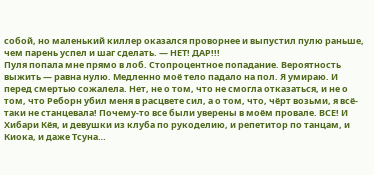собой, но маленький киллер оказался проворнее и выпустил пулю раньше, чем парень успел и шаг сделать. — НЕТ! ДАР!!!
Пуля попала мне прямо в лоб. Стопроцентное попадание. Вероятность выжить — равна нулю. Медленно моё тело падало на пол. Я умираю. И перед смертью сожалела. Нет, не о том, что не смогла отказаться, и не о том, что Реборн убил меня в расцвете сил, а о том, что, чёрт возьми, я всё-таки не станцевала! Почему-то все были уверены в моём провале. ВСЕ! И Хибари Кёя, и девушки из клуба по рукоделию, и репетитор по танцам, и Киока, и даже Тсуна…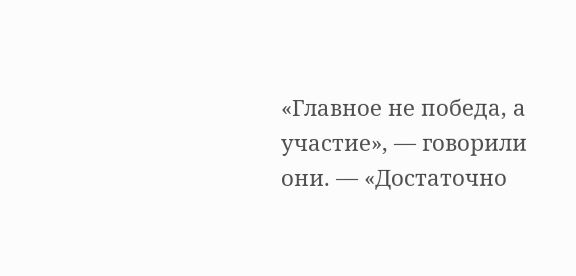«Главное не победа, а участие», — говорили они. — «Достаточно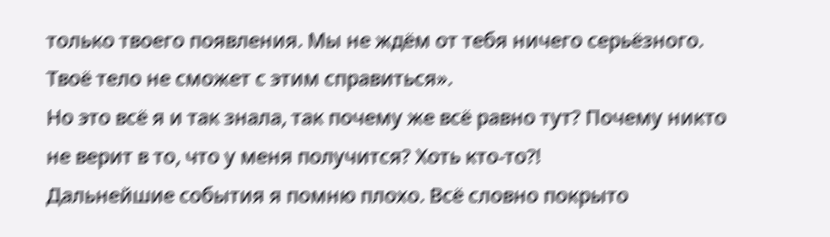только твоего появления. Мы не ждём от тебя ничего серьёзного. Твоё тело не сможет с этим справиться».
Но это всё я и так знала, так почему же всё равно тут? Почему никто не верит в то, что у меня получится? Хоть кто-то?!
Дальнейшие события я помню плохо. Всё словно покрыто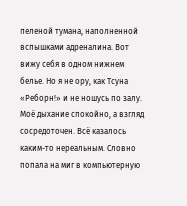пеленой тумана, наполненной вспышками адреналина. Вот вижу себя в одном нижнем белье. Но я не ору, как Тсуна «Реборн!» и не ношусь по залу. Моё дыхание спокойно, а взгляд сосредоточен. Всё казалось каким-то нереальным. Словно попала на миг в компьютерную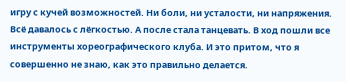игру с кучей возможностей. Ни боли, ни усталости, ни напряжения. Всё давалось с лёгкостью. А после стала танцевать. В ход пошли все инструменты хореографического клуба. И это притом, что я совершенно не знаю, как это правильно делается.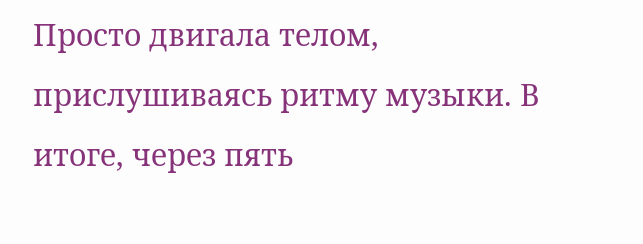Просто двигала телом, прислушиваясь ритму музыки. В итоге, через пять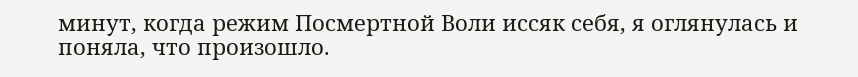минут, когда режим Посмертной Воли иссяк себя, я оглянулась и поняла, что произошло.